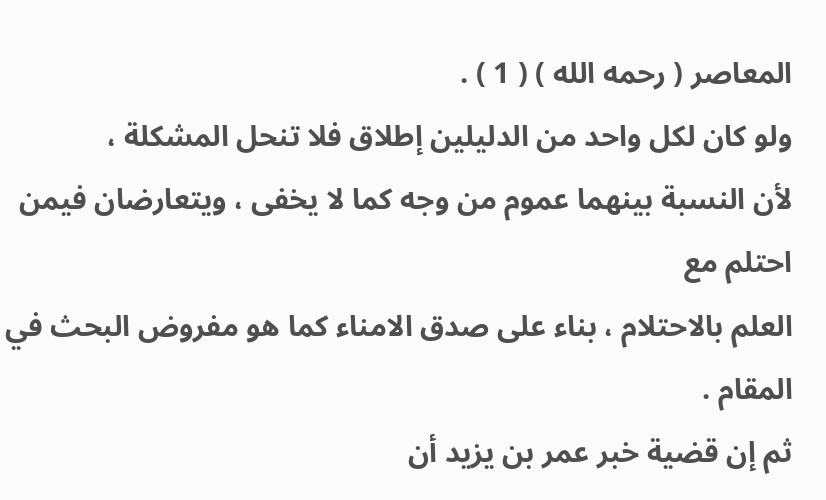المعاصر ( رحمه الله ) ( 1 ) .
ولو كان لكل واحد من الدليلين إطلاق فلا تنحل المشكلة ،
لأن النسبة بينهما عموم من وجه كما لا يخفى ، ويتعارضان فيمن احتلم مع
العلم بالاحتلام ، بناء على صدق الامناء كما هو مفروض البحث في
المقام .
ثم إن قضية خبر عمر بن يزيد أن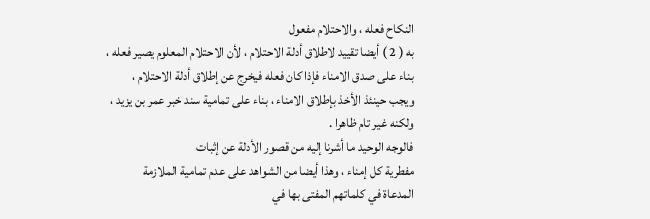النكاح فعله ، والاحتلام مفعول
به ( 2 ) أيضا تقييد لاطلاق أدلة الاحتلام ، لأن الاحتلام المعلوم يصير فعله ،
بناء على صدق الامناء فإذا كان فعله فيخرج عن إطلاق أدلة الاحتلام ،
ويجب حينئذ الأخذ بإطلاق الامناء ، بناء على تمامية سند خبر عمر بن يزيد ،
ولكنه غير تام ظاهرا .
فالوجه الوحيد ما أشرنا إليه من قصور الأدلة عن إثبات
مفطرية كل إمناء ، وهذا أيضا من الشواهد على عدم تمامية الملازمة
المدعاة في كلماتهم المفتى بها في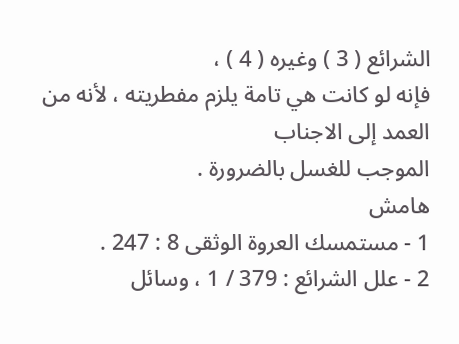الشرائع ( 3 ) وغيره ( 4 ) ،
فإنه لو كانت هي تامة يلزم مفطريته ، لأنه من العمد إلى الاجناب
الموجب للغسل بالضرورة .
هامش
1 - مستمسك العروة الوثقى 8 : 247 .
2 - علل الشرائع : 379 / 1 ، وسائل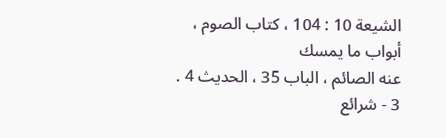الشيعة 10 : 104 ، كتاب الصوم ، أبواب ما يمسك
عنه الصائم ، الباب 35 ، الحديث 4 .
3 - شرائع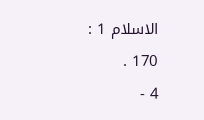الاسلام 1 : 170 .
4 -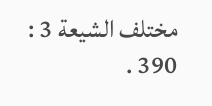مختلف الشيعة 3 : 390 .